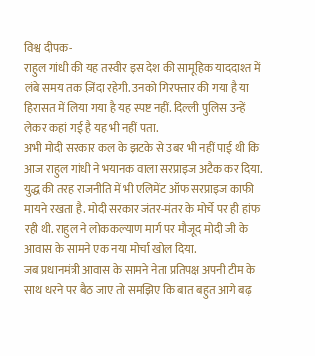विश्व दीपक-
राहुल गांधी की यह तस्वीर इस देश की सामूहिक याददाश्त में लंबे समय तक ज़िंदा रहेगी. उनको गिरफ्तार की गया है या हिरासत में लिया गया है यह स्पष्ट नहीं. दिल्ली पुलिस उन्हें लेकर कहां गई है यह भी नहीं पता.
अभी मोदी सरकार कल के झटके से उबर भी नहीं पाई थी कि आज राहुल गांधी ने भयानक वाला सरप्राइज अटैक कर दिया.
युद्ध की तरह राजनीति में भी एलिमेंट ऑफ सरप्राइज काफी मायने रखता है. मोदी सरकार जंतर-मंतर के मोर्चे पर ही हांफ रही थी. राहुल ने लोककल्याण मार्ग पर मौजूद मोदी जी के आवास के सामने एक नया मोर्चा खोल दिया.
जब प्रधानमंत्री आवास के सामने नेता प्रतिपक्ष अपनी टीम के साथ धरने पर बैठ जाए तो समझिए कि बात बहुत आगे बढ़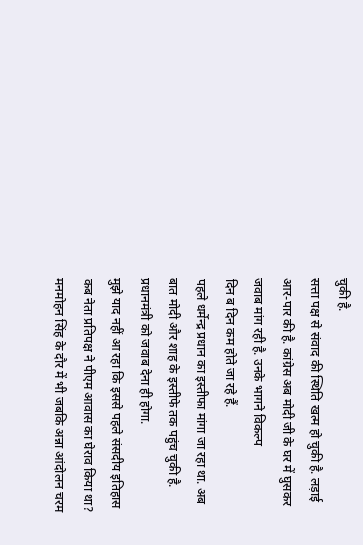चुकी है.
सत्ता पक्ष से संवाद की स्थिति खत्म हो चुकी है. लड़ाई आर-पार की है. कांग्रेस अब मोदी जी के घर में घुसकर जवाब मांग रही है. उनके भागने विकल्प
दिन ब दिन कम होते जा रहे हैं.
पहले धर्मेन्द्र प्रधान का इस्तीफा मांगा जा रहा था. अब बात मोदी और शाह के इस्तीफे तक पहुंच चुकी है. प्रधानमंत्री को जवाब देना ही होगा.
मुझे याद नहीं आ रहा कि इससे पहले संसदीय इतिहास कब नेता प्रतिपक्ष ने पीएम आवास का घेराव किया था? मनमोहन सिंह के दौर में भी जबकि अन्ना आंदोलन चरम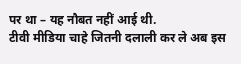पर था – यह नौबत नहीं आई थी.
टीवी मीडिया चाहे जितनी दलाली कर ले अब इस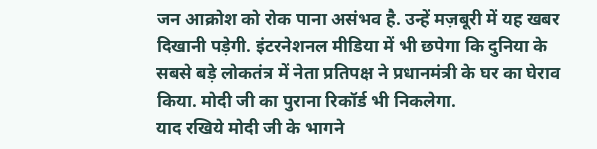जन आक्रोश को रोक पाना असंभव है. उन्हें मज़बूरी में यह खबर दिखानी पड़ेगी. इंटरनेशनल मीडिया में भी छपेगा कि दुनिया के सबसे बड़े लोकतंत्र में नेता प्रतिपक्ष ने प्रधानमंत्री के घर का घेराव किया. मोदी जी का पुराना रिकॉर्ड भी निकलेगा.
याद रखिये मोदी जी के भागने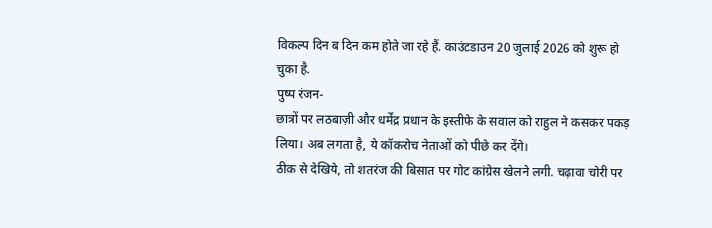विकल्प दिन ब दिन कम होते जा रहे हैं. काउंटडाउन 20 जुलाई 2026 को शुरू हो चुका है.
पुष्प रंजन-
छात्रों पर लठबाज़ी और धर्मेंद्र प्रधान के इस्तीफे के सवाल को राहुल ने कसकर पकड़ लिया। अब लगता है, ये कॉकरोच नेताओं को पीछे कर देंगे।
ठीक से देखिये, तो शतरंज की बिसात पर गोट कांग्रेस खेलने लगी. चढ़ावा चोरी पर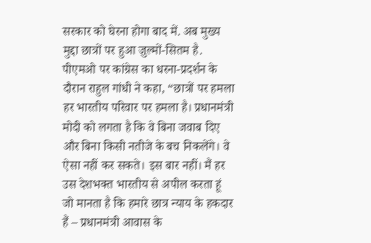सरकार को घेरना होगा बाद में. अब मुख्य मुद्दा छात्रों पर हुआ ज़ुल्मों-सितम है. पीएमओ पर कांग्रेस का धरना-प्रदर्शन के दौरान राहुल गांधी ने कहा, “छात्रों पर हमला हर भारतीय परिवार पर हमला है। प्रधानमंत्री मोदी को लगता है कि वे बिना जवाब दिए और बिना किसी नतीजे के बच निकलेंगे। वे ऐसा नहीं कर सकते। इस बार नहीं। मैं हर उस देशभक्त भारतीय से अपील करता हूं जो मानता है कि हमारे छात्र न्याय के हकदार हैं – प्रधानमंत्री आवास के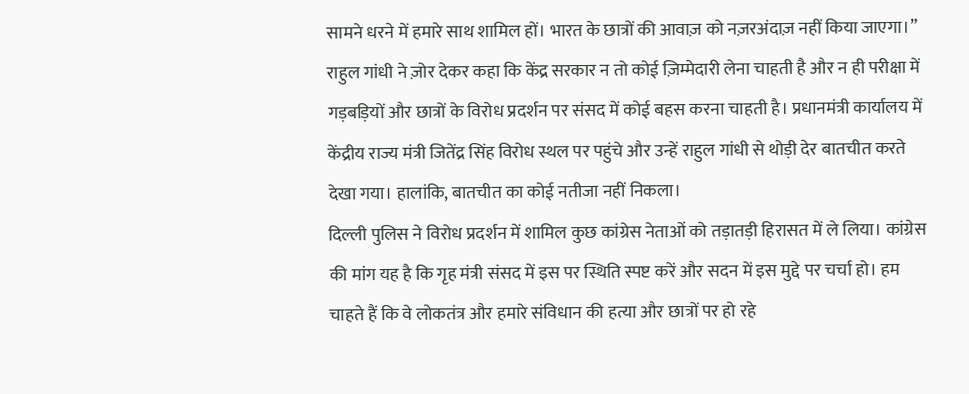सामने धरने में हमारे साथ शामिल हों। भारत के छात्रों की आवाज़ को नज़रअंदाज़ नहीं किया जाएगा।”
राहुल गांधी ने ज़ोर देकर कहा कि केंद्र सरकार न तो कोई ज़िम्मेदारी लेना चाहती है और न ही परीक्षा में गड़बड़ियों और छात्रों के विरोध प्रदर्शन पर संसद में कोई बहस करना चाहती है। प्रधानमंत्री कार्यालय में केंद्रीय राज्य मंत्री जितेंद्र सिंह विरोध स्थल पर पहुंचे और उन्हें राहुल गांधी से थोड़ी देर बातचीत करते देखा गया। हालांकि, बातचीत का कोई नतीजा नहीं निकला।
दिल्ली पुलिस ने विरोध प्रदर्शन में शामिल कुछ कांग्रेस नेताओं को तड़ातड़ी हिरासत में ले लिया। कांग्रेस की मांग यह है कि गृह मंत्री संसद में इस पर स्थिति स्पष्ट करें और सदन में इस मुद्दे पर चर्चा हो। हम चाहते हैं कि वे लोकतंत्र और हमारे संविधान की हत्या और छात्रों पर हो रहे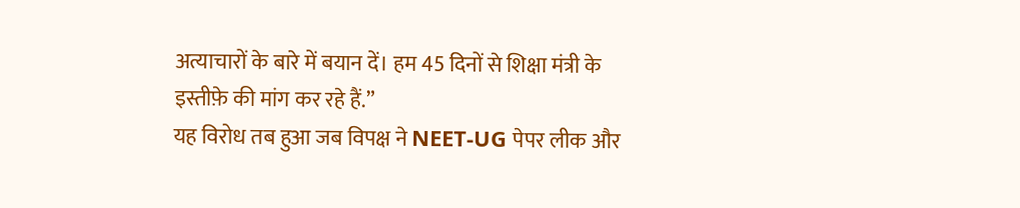अत्याचारों के बारे में बयान दें। हम 45 दिनों से शिक्षा मंत्री के इस्तीफ़े की मांग कर रहे हैं.”
यह विरोध तब हुआ जब विपक्ष ने NEET-UG पेपर लीक और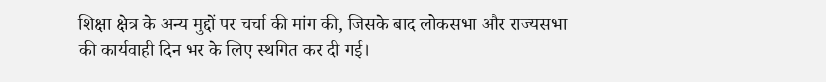शिक्षा क्षेत्र के अन्य मुद्दों पर चर्चा की मांग की, जिसके बाद लोकसभा और राज्यसभा की कार्यवाही दिन भर के लिए स्थगित कर दी गई।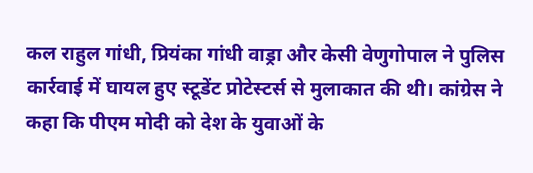कल राहुल गांधी, प्रियंका गांधी वाड्रा और केसी वेणुगोपाल ने पुलिस कार्रवाई में घायल हुए स्टूडेंट प्रोटेस्टर्स से मुलाकात की थी। कांग्रेस ने कहा कि पीएम मोदी को देश के युवाओं के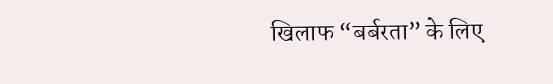खिलाफ “बर्बरता” के लिए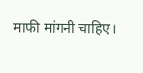माफी मांगनी चाहिए।